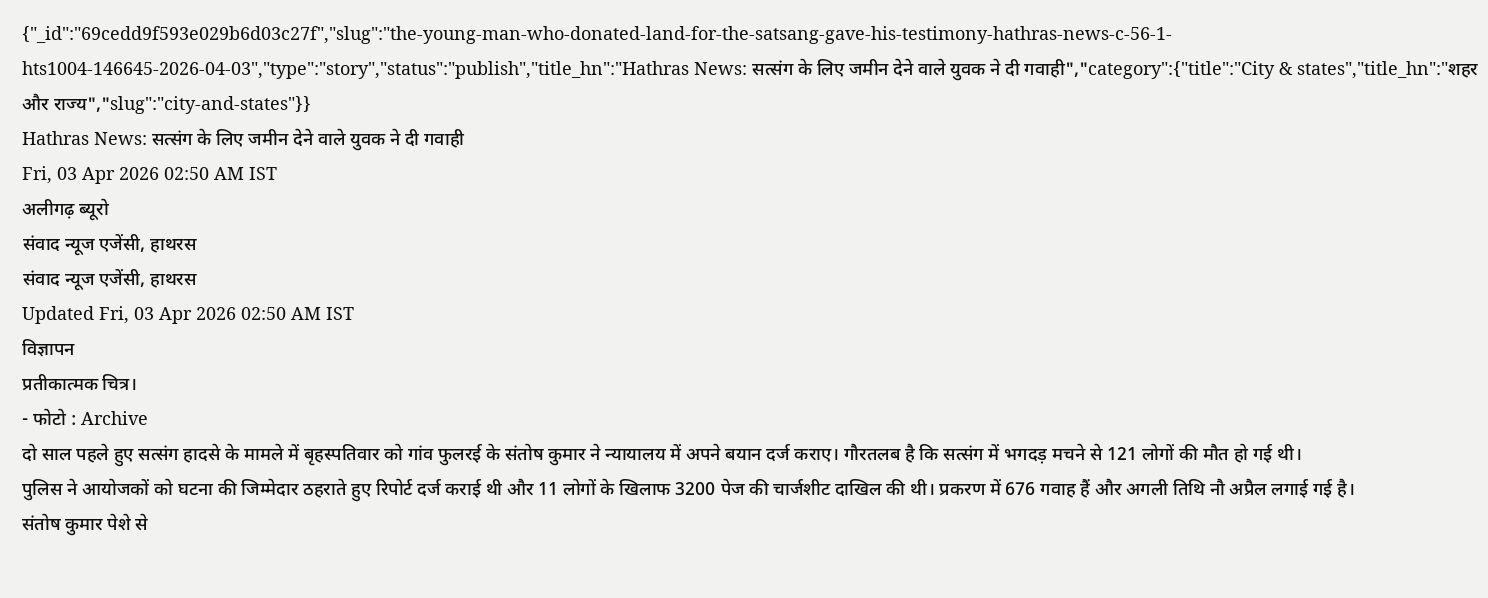{"_id":"69cedd9f593e029b6d03c27f","slug":"the-young-man-who-donated-land-for-the-satsang-gave-his-testimony-hathras-news-c-56-1-hts1004-146645-2026-04-03","type":"story","status":"publish","title_hn":"Hathras News: सत्संग के लिए जमीन देने वाले युवक ने दी गवाही","category":{"title":"City & states","title_hn":"शहर और राज्य","slug":"city-and-states"}}
Hathras News: सत्संग के लिए जमीन देने वाले युवक ने दी गवाही
Fri, 03 Apr 2026 02:50 AM IST
अलीगढ़ ब्यूरो
संवाद न्यूज एजेंसी, हाथरस
संवाद न्यूज एजेंसी, हाथरस
Updated Fri, 03 Apr 2026 02:50 AM IST
विज्ञापन
प्रतीकात्मक चित्र।
- फोटो : Archive
दो साल पहले हुए सत्संग हादसे के मामले में बृहस्पतिवार को गांव फुलरई के संतोष कुमार ने न्यायालय में अपने बयान दर्ज कराए। गौरतलब है कि सत्संग में भगदड़ मचने से 121 लोगों की मौत हो गई थी।
पुलिस ने आयोजकों को घटना की जिम्मेदार ठहराते हुए रिपोर्ट दर्ज कराई थी और 11 लोगों के खिलाफ 3200 पेज की चार्जशीट दाखिल की थी। प्रकरण में 676 गवाह हैं और अगली तिथि नौ अप्रैल लगाई गई है।
संतोष कुमार पेशे से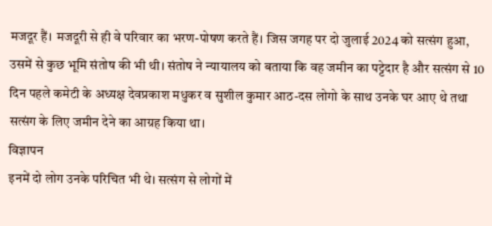मजदूर हैं। मजदूरी से ही वे परिवार का भरण-पोषण करते हैं। जिस जगह पर दो जुलाई 2024 को सत्संग हुआ, उसमें से कुछ भूमि संतोष की भी थी। संतोष ने न्यायालय को बताया कि वह जमीन का पट्टेदार है और सत्संग से 10 दिन पहले कमेटी के अध्यक्ष देवप्रकाश मधुकर व सुशील कुमार आठ-दस लोगो के साथ उनके घर आए थे तथा सत्संग के लिए जमीन देने का आग्रह किया था।
विज्ञापन
इनमें दो लोग उनके परिचित भी थे। सत्संग से लोगों में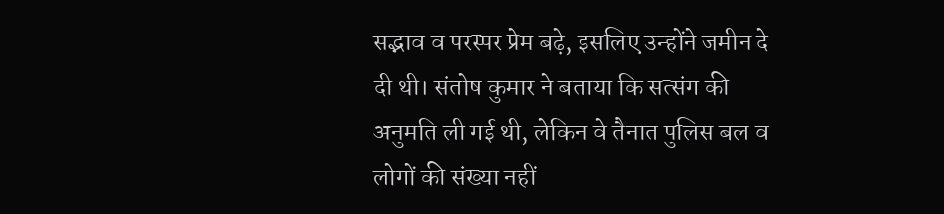सद्भाव व परस्पर प्रेम बढ़े, इसलिए उन्होंने जमीन दे दी थी। संतोष कुमार ने बताया कि सत्संग की अनुमति ली गई थी, लेकिन वे तैनात पुलिस बल व लोगों की संख्या नहीं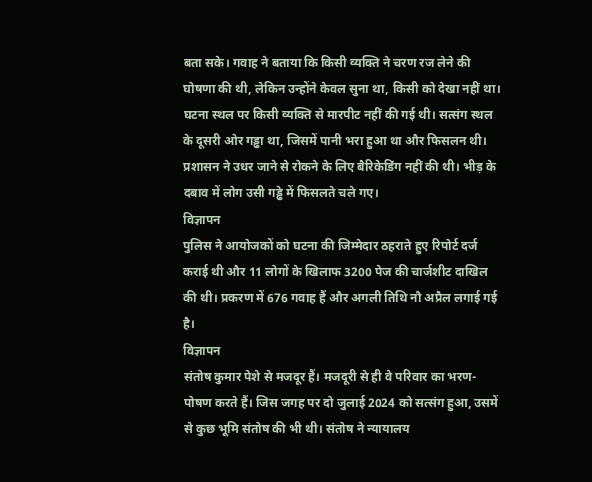बता सके। गवाह ने बताया कि किसी व्यक्ति ने चरण रज लेने की घोषणा की थी, लेकिन उन्होंने केवल सुना था, किसी को देखा नहीं था।
घटना स्थल पर किसी व्यक्ति से मारपीट नहीं की गई थी। सत्संग स्थल के दूसरी ओर गड्ढा था, जिसमें पानी भरा हुआ था और फिसलन थी। प्रशासन ने उधर जाने से रोकने के लिए बैरिकेडिंग नहीं की थी। भीड़ के दबाव में लोग उसी गड्ढे में फिसलते चले गए।
विज्ञापन
पुलिस ने आयोजकों को घटना की जिम्मेदार ठहराते हुए रिपोर्ट दर्ज कराई थी और 11 लोगों के खिलाफ 3200 पेज की चार्जशीट दाखिल की थी। प्रकरण में 676 गवाह हैं और अगली तिथि नौ अप्रैल लगाई गई है।
विज्ञापन
संतोष कुमार पेशे से मजदूर हैं। मजदूरी से ही वे परिवार का भरण-पोषण करते हैं। जिस जगह पर दो जुलाई 2024 को सत्संग हुआ, उसमें से कुछ भूमि संतोष की भी थी। संतोष ने न्यायालय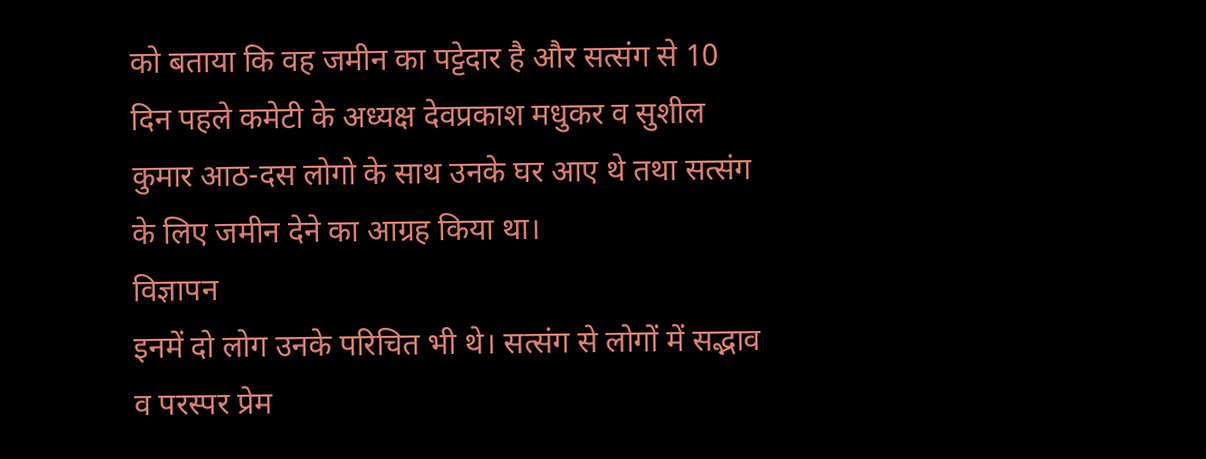को बताया कि वह जमीन का पट्टेदार है और सत्संग से 10 दिन पहले कमेटी के अध्यक्ष देवप्रकाश मधुकर व सुशील कुमार आठ-दस लोगो के साथ उनके घर आए थे तथा सत्संग के लिए जमीन देने का आग्रह किया था।
विज्ञापन
इनमें दो लोग उनके परिचित भी थे। सत्संग से लोगों में सद्भाव व परस्पर प्रेम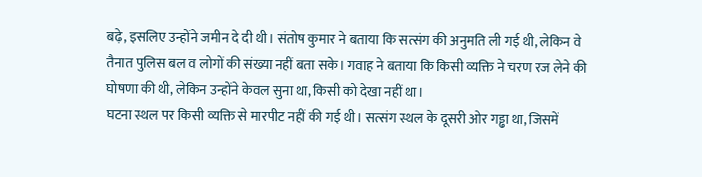बढ़े, इसलिए उन्होंने जमीन दे दी थी। संतोष कुमार ने बताया कि सत्संग की अनुमति ली गई थी, लेकिन वे तैनात पुलिस बल व लोगों की संख्या नहीं बता सके। गवाह ने बताया कि किसी व्यक्ति ने चरण रज लेने की घोषणा की थी, लेकिन उन्होंने केवल सुना था, किसी को देखा नहीं था।
घटना स्थल पर किसी व्यक्ति से मारपीट नहीं की गई थी। सत्संग स्थल के दूसरी ओर गड्ढा था, जिसमें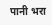पानी भरा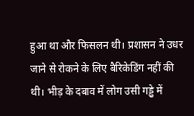हुआ था और फिसलन थी। प्रशासन ने उधर जाने से रोकने के लिए बैरिकेडिंग नहीं की थी। भीड़ के दबाव में लोग उसी गड्ढे में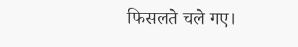फिसलते चले गए।